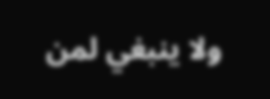ولا ينبغي لمن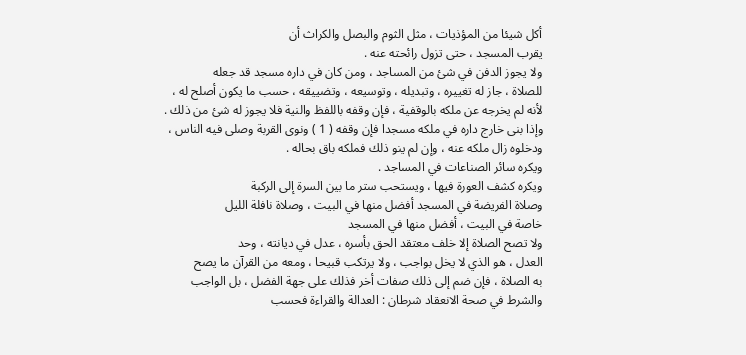أكل شيئا من المؤذيات ، مثل الثوم والبصل والكراث أن
يقرب المسجد ، حتى تزول رائحته عنه .
ولا يجوز الدفن في شئ من المساجد ، ومن كان في داره مسجد قد جعله
للصلاة ، جاز له تغييره ، وتبديله ، وتوسيعه ، وتضييقه ، حسب ما يكون أصلح له ،
لأنه لم يخرجه عن ملكه بالوقفية ، فإن وقفه باللفظ والنية فلا يجوز له شئ من ذلك .
وإذا بنى خارج داره في ملكه مسجدا فإن وقفه ( 1 ) ونوى القربة وصلى فيه الناس ،
ودخلوه زال ملكه عنه ، وإن لم ينو ذلك فملكه باق بحاله .
ويكره سائر الصناعات في المساجد .
ويكره كشف العورة فيها ، ويستحب ستر ما بين السرة إلى الركبة
وصلاة الفريضة في المسجد أفضل منها في البيت ، وصلاة نافلة الليل
خاصة في البيت ، أفضل منها في المسجد
ولا تصح الصلاة إلا خلف معتقد الحق بأسره ، عدل في ديانته ، وحد
العدل ، هو الذي لا يخل بواجب ، ولا يرتكب قبيحا ، ومعه من القرآن ما يصح
به الصلاة ، فإن ضم إلى ذلك صفات أخر فذلك على جهة الفضل ، بل الواجب
والشرط في صحة الانعقاد شرطان : العدالة والقراءة فحسب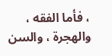، فأما الفقه ،
والهجرة ، والسن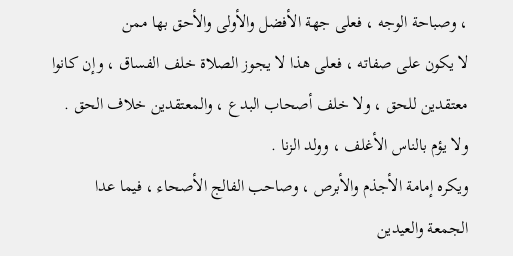، وصباحة الوجه ، فعلى جهة الأفضل والأولى والأحق بها ممن
لا يكون على صفاته ، فعلى هذا لا يجوز الصلاة خلف الفساق ، وإن كانوا
معتقدين للحق ، ولا خلف أصحاب البدع ، والمعتقدين خلاف الحق .
ولا يؤم بالناس الأغلف ، وولد الزنا .
ويكره إمامة الأجذم والأبرص ، وصاحب الفالج الأصحاء ، فيما عدا
الجمعة والعيدين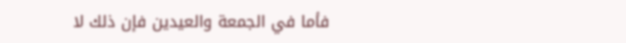فأما في الجمعة والعيدين فإن ذلك لا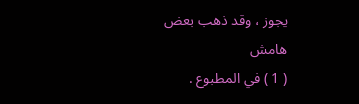يجوز ، وقد ذهب بعض
هامش
( 1 ) في المطبوع .